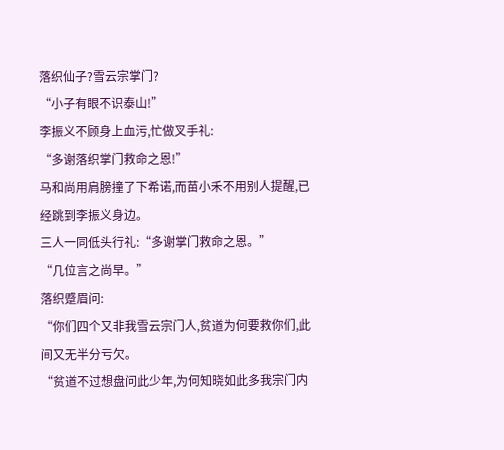落织仙子?雪云宗掌门?
“小子有眼不识泰山!”
李振义不顾身上血污,忙做叉手礼:
“多谢落织掌门救命之恩!”
马和尚用肩膀撞了下希诺,而苗小禾不用别人提醒,已经跳到李振义身边。
三人一同低头行礼:“多谢掌门救命之恩。”
“几位言之尚早。”
落织蹙眉问:
“你们四个又非我雪云宗门人,贫道为何要救你们,此间又无半分亏欠。
“贫道不过想盘问此少年,为何知晓如此多我宗门内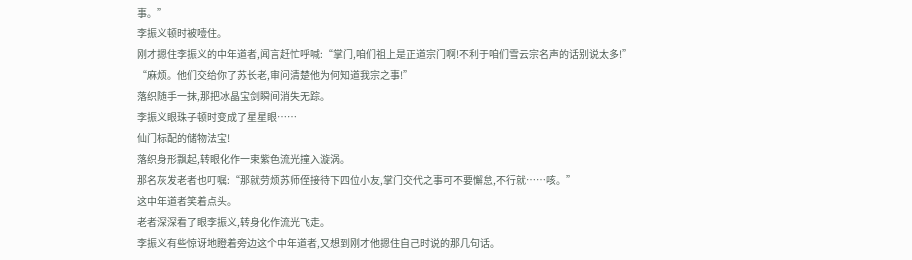事。”
李振义顿时被噎住。
刚才摁住李振义的中年道者,闻言赶忙呼喊:“掌门,咱们祖上是正道宗门啊!不利于咱们雪云宗名声的话别说太多!”
“麻烦。他们交给你了苏长老,审问清楚他为何知道我宗之事!”
落织随手一抹,那把冰晶宝剑瞬间消失无踪。
李振义眼珠子顿时变成了星星眼……
仙门标配的储物法宝!
落织身形飘起,转眼化作一束紫色流光撞入漩涡。
那名灰发老者也叮嘱:“那就劳烦苏师侄接待下四位小友,掌门交代之事可不要懈怠,不行就……咳。”
这中年道者笑着点头。
老者深深看了眼李振义,转身化作流光飞走。
李振义有些惊讶地瞪着旁边这个中年道者,又想到刚才他摁住自己时说的那几句话。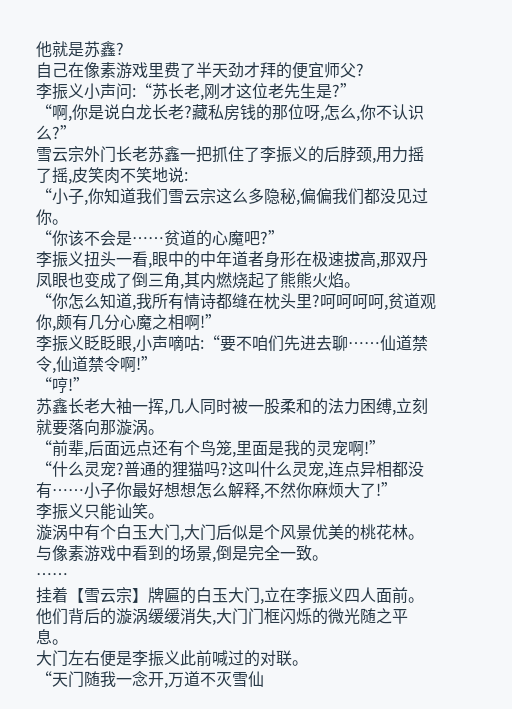他就是苏鑫?
自己在像素游戏里费了半天劲才拜的便宜师父?
李振义小声问:“苏长老,刚才这位老先生是?”
“啊,你是说白龙长老?藏私房钱的那位呀,怎么,你不认识么?”
雪云宗外门长老苏鑫一把抓住了李振义的后脖颈,用力摇了摇,皮笑肉不笑地说:
“小子,你知道我们雪云宗这么多隐秘,偏偏我们都没见过你。
“你该不会是……贫道的心魔吧?”
李振义扭头一看,眼中的中年道者身形在极速拔高,那双丹凤眼也变成了倒三角,其内燃烧起了熊熊火焰。
“你怎么知道,我所有情诗都缝在枕头里?呵呵呵呵,贫道观你,颇有几分心魔之相啊!”
李振义眨眨眼,小声嘀咕:“要不咱们先进去聊……仙道禁令,仙道禁令啊!”
“哼!”
苏鑫长老大袖一挥,几人同时被一股柔和的法力困缚,立刻就要落向那漩涡。
“前辈,后面远点还有个鸟笼,里面是我的灵宠啊!”
“什么灵宠?普通的狸猫吗?这叫什么灵宠,连点异相都没有……小子你最好想想怎么解释,不然你麻烦大了!”
李振义只能讪笑。
漩涡中有个白玉大门,大门后似是个风景优美的桃花林。
与像素游戏中看到的场景,倒是完全一致。
……
挂着【雪云宗】牌匾的白玉大门,立在李振义四人面前。
他们背后的漩涡缓缓消失,大门门框闪烁的微光随之平息。
大门左右便是李振义此前喊过的对联。
“天门随我一念开,万道不灭雪仙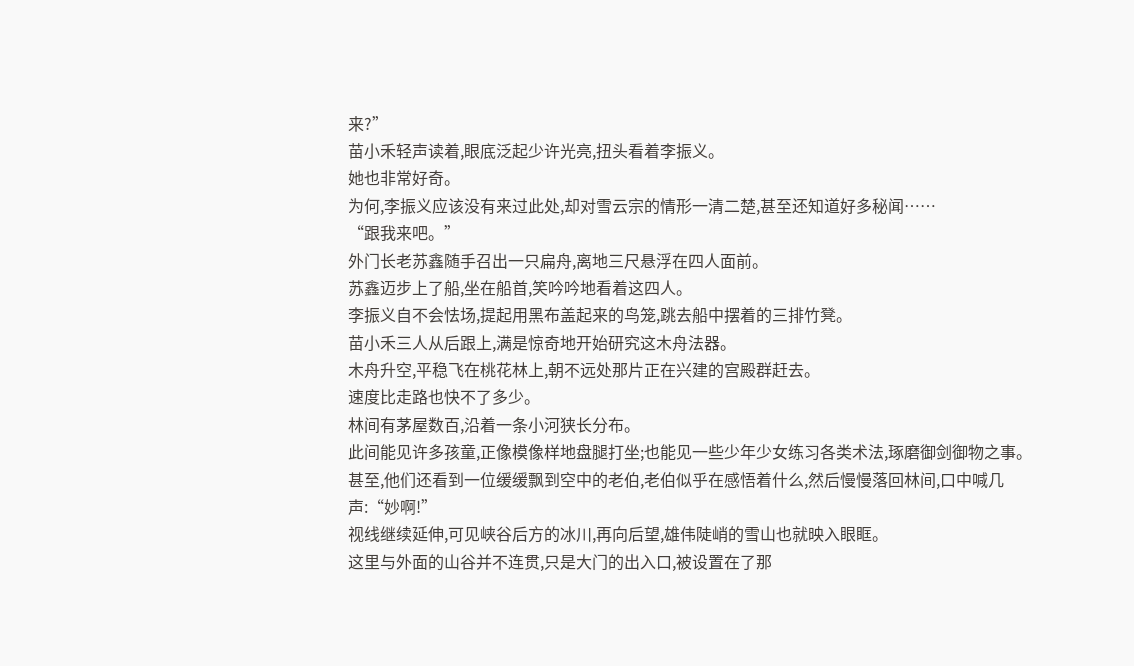来?”
苗小禾轻声读着,眼底泛起少许光亮,扭头看着李振义。
她也非常好奇。
为何,李振义应该没有来过此处,却对雪云宗的情形一清二楚,甚至还知道好多秘闻……
“跟我来吧。”
外门长老苏鑫随手召出一只扁舟,离地三尺悬浮在四人面前。
苏鑫迈步上了船,坐在船首,笑吟吟地看着这四人。
李振义自不会怯场,提起用黑布盖起来的鸟笼,跳去船中摆着的三排竹凳。
苗小禾三人从后跟上,满是惊奇地开始研究这木舟法器。
木舟升空,平稳飞在桃花林上,朝不远处那片正在兴建的宫殿群赶去。
速度比走路也快不了多少。
林间有茅屋数百,沿着一条小河狭长分布。
此间能见许多孩童,正像模像样地盘腿打坐;也能见一些少年少女练习各类术法,琢磨御剑御物之事。
甚至,他们还看到一位缓缓飘到空中的老伯,老伯似乎在感悟着什么,然后慢慢落回林间,口中喊几声:“妙啊!”
视线继续延伸,可见峡谷后方的冰川,再向后望,雄伟陡峭的雪山也就映入眼眶。
这里与外面的山谷并不连贯,只是大门的出入口,被设置在了那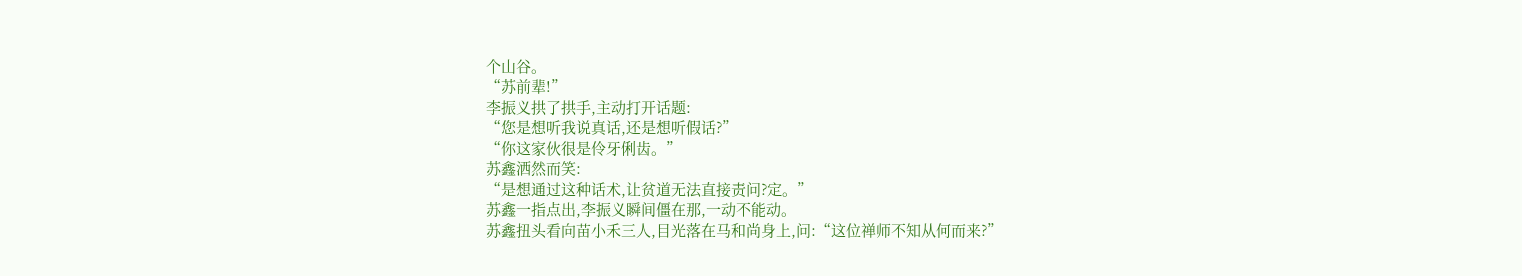个山谷。
“苏前辈!”
李振义拱了拱手,主动打开话题:
“您是想听我说真话,还是想听假话?”
“你这家伙很是伶牙俐齿。”
苏鑫洒然而笑:
“是想通过这种话术,让贫道无法直接责问?定。”
苏鑫一指点出,李振义瞬间僵在那,一动不能动。
苏鑫扭头看向苗小禾三人,目光落在马和尚身上,问:“这位禅师不知从何而来?”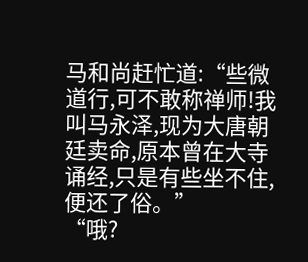马和尚赶忙道:“些微道行,可不敢称禅师!我叫马永泽,现为大唐朝廷卖命,原本曾在大寺诵经,只是有些坐不住,便还了俗。”
“哦?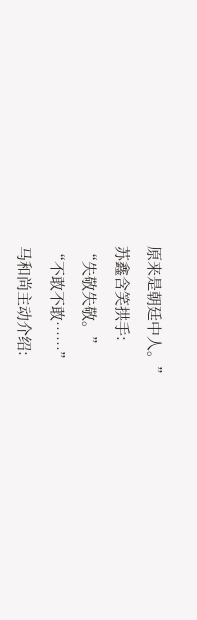原来是朝廷中人。”
苏鑫含笑拱手:
“失敬失敬。”
“不敢不敢……”
马和尚主动介绍: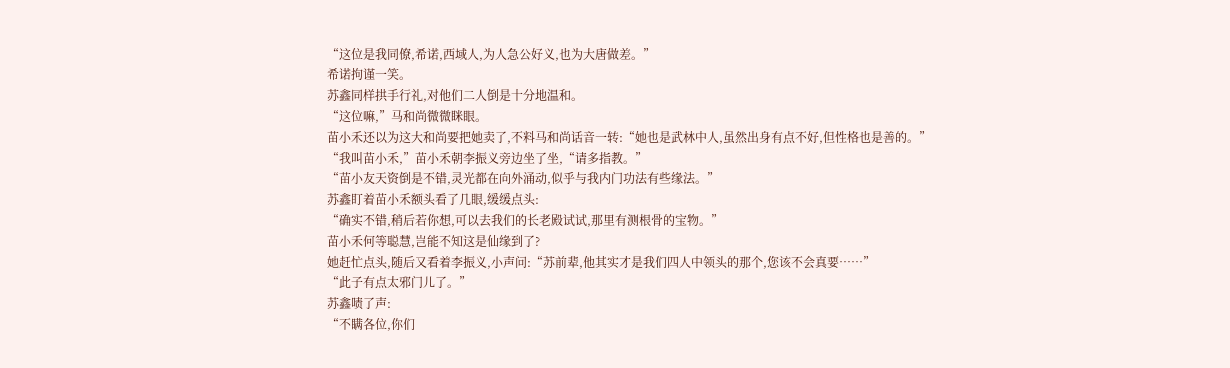“这位是我同僚,希诺,西域人,为人急公好义,也为大唐做差。”
希诺拘谨一笑。
苏鑫同样拱手行礼,对他们二人倒是十分地温和。
“这位嘛,”马和尚微微眯眼。
苗小禾还以为这大和尚要把她卖了,不料马和尚话音一转:“她也是武林中人,虽然出身有点不好,但性格也是善的。”
“我叫苗小禾,”苗小禾朝李振义旁边坐了坐,“请多指教。”
“苗小友天资倒是不错,灵光都在向外涌动,似乎与我内门功法有些缘法。”
苏鑫盯着苗小禾额头看了几眼,缓缓点头:
“确实不错,稍后若你想,可以去我们的长老殿试试,那里有测根骨的宝物。”
苗小禾何等聪慧,岂能不知这是仙缘到了?
她赶忙点头,随后又看着李振义,小声问:“苏前辈,他其实才是我们四人中领头的那个,您该不会真要……”
“此子有点太邪门儿了。”
苏鑫啧了声:
“不瞒各位,你们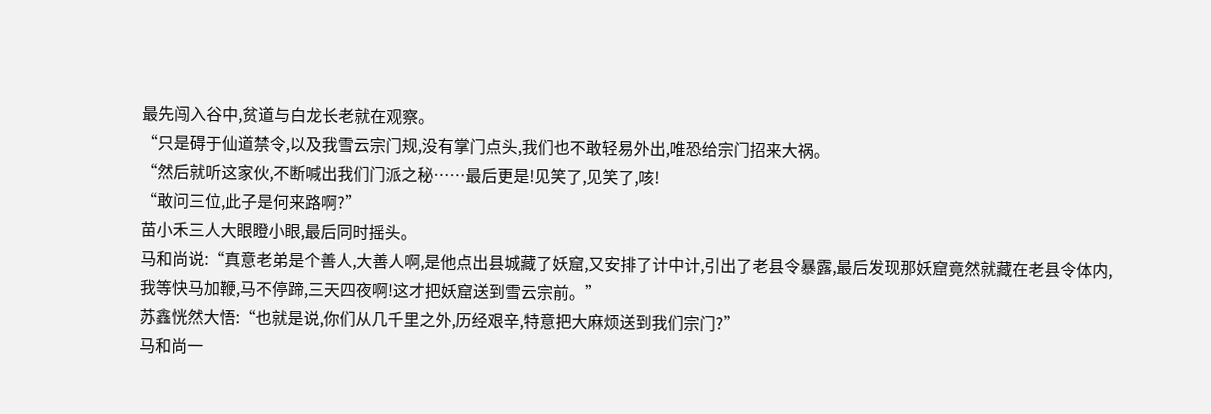最先闯入谷中,贫道与白龙长老就在观察。
“只是碍于仙道禁令,以及我雪云宗门规,没有掌门点头,我们也不敢轻易外出,唯恐给宗门招来大祸。
“然后就听这家伙,不断喊出我们门派之秘……最后更是!见笑了,见笑了,咳!
“敢问三位,此子是何来路啊?”
苗小禾三人大眼瞪小眼,最后同时摇头。
马和尚说:“真意老弟是个善人,大善人啊,是他点出县城藏了妖窟,又安排了计中计,引出了老县令暴露,最后发现那妖窟竟然就藏在老县令体内,我等快马加鞭,马不停蹄,三天四夜啊!这才把妖窟送到雪云宗前。”
苏鑫恍然大悟:“也就是说,你们从几千里之外,历经艰辛,特意把大麻烦送到我们宗门?”
马和尚一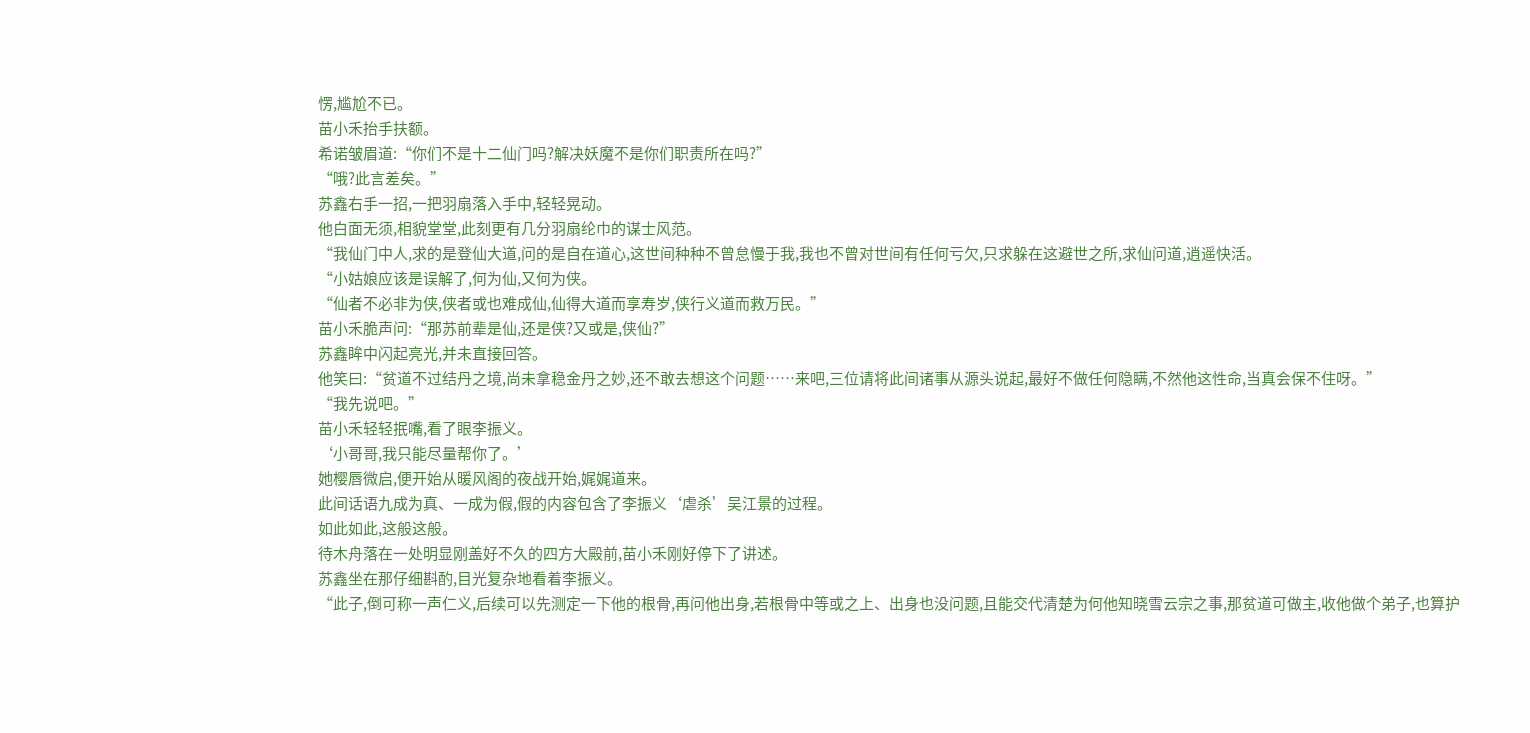愣,尴尬不已。
苗小禾抬手扶额。
希诺皱眉道:“你们不是十二仙门吗?解决妖魔不是你们职责所在吗?”
“哦?此言差矣。”
苏鑫右手一招,一把羽扇落入手中,轻轻晃动。
他白面无须,相貌堂堂,此刻更有几分羽扇纶巾的谋士风范。
“我仙门中人,求的是登仙大道,问的是自在道心,这世间种种不曾怠慢于我,我也不曾对世间有任何亏欠,只求躲在这避世之所,求仙问道,逍遥快活。
“小姑娘应该是误解了,何为仙,又何为侠。
“仙者不必非为侠,侠者或也难成仙,仙得大道而享寿岁,侠行义道而救万民。”
苗小禾脆声问:“那苏前辈是仙,还是侠?又或是,侠仙?”
苏鑫眸中闪起亮光,并未直接回答。
他笑曰:“贫道不过结丹之境,尚未拿稳金丹之妙,还不敢去想这个问题……来吧,三位请将此间诸事从源头说起,最好不做任何隐瞒,不然他这性命,当真会保不住呀。”
“我先说吧。”
苗小禾轻轻抿嘴,看了眼李振义。
‘小哥哥,我只能尽量帮你了。’
她樱唇微启,便开始从暖风阁的夜战开始,娓娓道来。
此间话语九成为真、一成为假,假的内容包含了李振义‘虐杀’吴江景的过程。
如此如此,这般这般。
待木舟落在一处明显刚盖好不久的四方大殿前,苗小禾刚好停下了讲述。
苏鑫坐在那仔细斟酌,目光复杂地看着李振义。
“此子,倒可称一声仁义,后续可以先测定一下他的根骨,再问他出身,若根骨中等或之上、出身也没问题,且能交代清楚为何他知晓雪云宗之事,那贫道可做主,收他做个弟子,也算护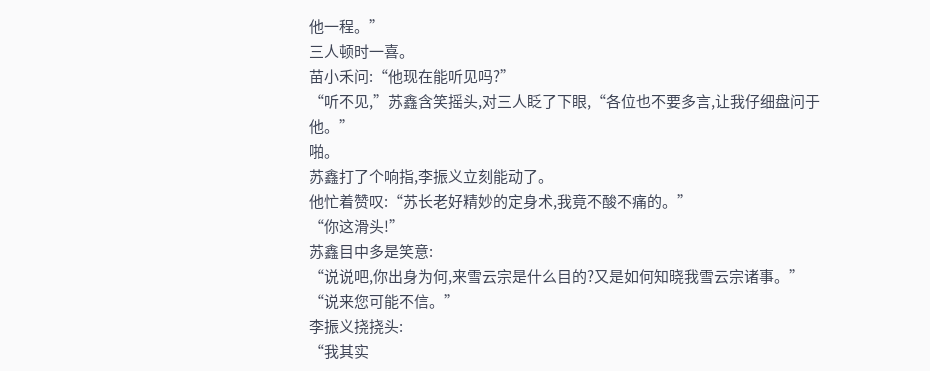他一程。”
三人顿时一喜。
苗小禾问:“他现在能听见吗?”
“听不见,”苏鑫含笑摇头,对三人眨了下眼,“各位也不要多言,让我仔细盘问于他。”
啪。
苏鑫打了个响指,李振义立刻能动了。
他忙着赞叹:“苏长老好精妙的定身术,我竟不酸不痛的。”
“你这滑头!”
苏鑫目中多是笑意:
“说说吧,你出身为何,来雪云宗是什么目的?又是如何知晓我雪云宗诸事。”
“说来您可能不信。”
李振义挠挠头:
“我其实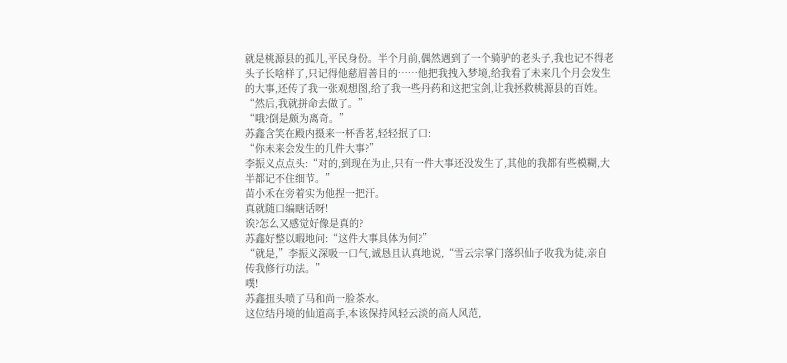就是桃源县的孤儿,平民身份。半个月前,偶然遇到了一个骑驴的老头子,我也记不得老头子长啥样了,只记得他慈眉善目的……他把我拽入梦境,给我看了未来几个月会发生的大事,还传了我一张观想图,给了我一些丹药和这把宝剑,让我拯救桃源县的百姓。
“然后,我就拼命去做了。”
“哦?倒是颇为离奇。”
苏鑫含笑在殿内摄来一杯香茗,轻轻抿了口:
“你未来会发生的几件大事?”
李振义点点头:“对的,到现在为止,只有一件大事还没发生了,其他的我都有些模糊,大半都记不住细节。”
苗小禾在旁着实为他捏一把汗。
真就随口编瞎话呀!
诶?怎么又感觉好像是真的?
苏鑫好整以暇地问:“这件大事具体为何?”
“就是,”李振义深吸一口气,诚恳且认真地说,“雪云宗掌门落织仙子收我为徒,亲自传我修行功法。”
噗!
苏鑫扭头喷了马和尚一脸茶水。
这位结丹境的仙道高手,本该保持风轻云淡的高人风范,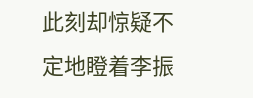此刻却惊疑不定地瞪着李振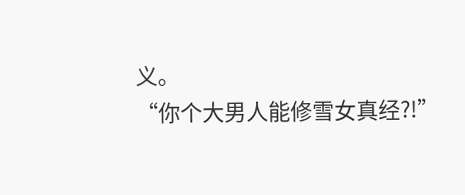义。
“你个大男人能修雪女真经?!”